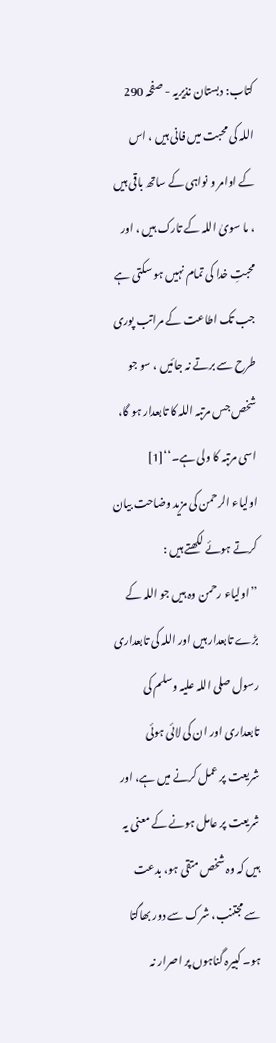کتاب: دبستان نذیریہ - صفحہ 290
اللہ کی محبت میں فانی ہیں ، اس کے اوامر و نواہی کے ساتھ باقی ہیں ، ما سویٰ اللہ کے تارک ہیں ، اور محبتِ خدا کی تمام نہیں ہو سکتی ہے جب تک اطاعت کے مراتب پوری طرح سے برتے نہ جائیں ، سو جو شخص جس مرتبہ اللہ کا تابعدار ہو گا، اسی مرتبہ کا ولی ہے۔‘‘[1]
اولیاء الرحمن کی مزید وضاحت بیان کرتے ہوئے لکھتے ہیں :
’’اولیاء رحمن وہ ہیں جو اللہ کے بڑے تابعدار ہیں اور اللہ کی تابعداری رسول صلی اللہ علیہ وسلم کی تابعداری اور ان کی لائی ہوئی شریعت پر عمل کرنے میں ہے، اور شریعت پر عامل ہونے کے معنی یہ ہیں کہ وہ شخص متقی ہو، بدعت سے مجتنب، شرک سے دور بھاگتا ہو۔ کبیرہ گناہوں پر اصرار نہ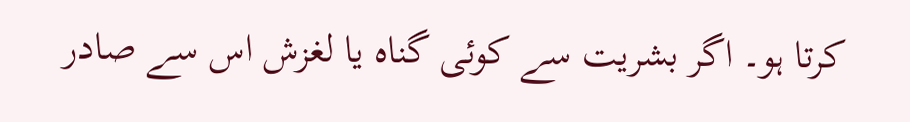کرتا ہو۔ اگر بشریت سے کوئی گناہ یا لغزش اس سے صادر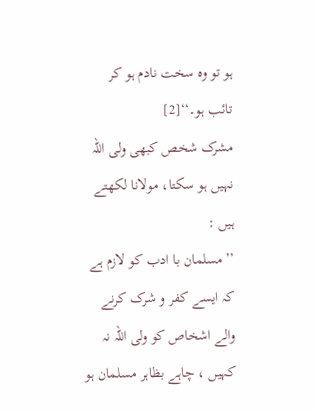ہو تو وہ سخت نادم ہو کر تائب ہو۔‘‘[2]
مشرک شخص کبھی ولی اللہ نہیں ہو سکتا، مولانا لکھتے ہیں :
’’مسلمان با ادب کو لازم ہے کہ ایسے کفر و شرک کرنے والے اشخاص کو ولی اللہ نہ کہیں ، چاہے بظاہر مسلمان ہو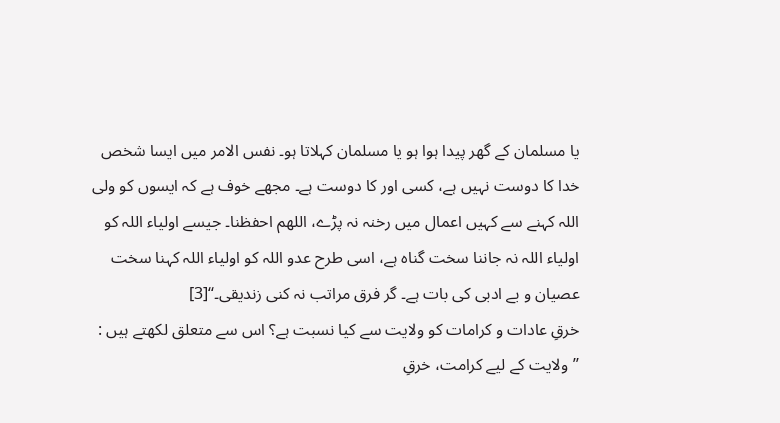یا مسلمان کے گھر پیدا ہوا ہو یا مسلمان کہلاتا ہو۔ نفس الامر میں ایسا شخص خدا کا دوست نہیں ہے، کسی اور کا دوست ہے۔ مجھے خوف ہے کہ ایسوں کو ولی اللہ کہنے سے کہیں اعمال میں رخنہ نہ پڑے، اللھم احفظنا۔ جیسے اولیاء اللہ کو اولیاء اللہ نہ جاننا سخت گناہ ہے، اسی طرح عدو اللہ کو اولیاء اللہ کہنا سخت عصیان و بے ادبی کی بات ہے۔ گر فرق مراتب نہ کنی زندیقی۔‘‘[3]
خرقِ عادات و کرامات کو ولایت سے کیا نسبت ہے؟ اس سے متعلق لکھتے ہیں :
’’ولایت کے لیے کرامت، خرقِ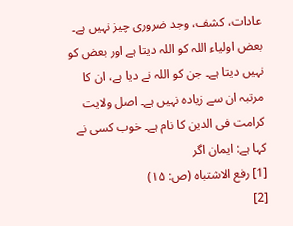عادات، کشف، وجد ضروری چیز نہیں ہے۔ بعض اولیاء اللہ کو اللہ دیتا ہے اور بعض کو نہیں دیتا ہے۔ جن کو اللہ نے دیا ہے، ان کا مرتبہ ان سے زیادہ نہیں ہے۔ اصل ولایت کرامت فی الدین کا نام ہے۔ خوب کسی نے کہا ہے: ایمان اگر
[1] رفع الاشتباہ (ص: ۱۵)
[2]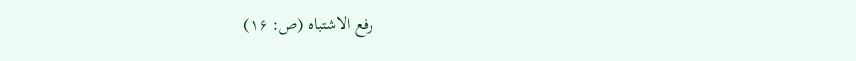رفع الاشتباہ (ص: ۱۶)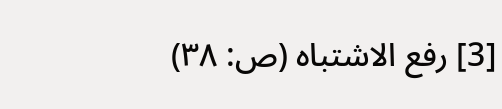[3] رفع الاشتباہ (ص: ۳۸)